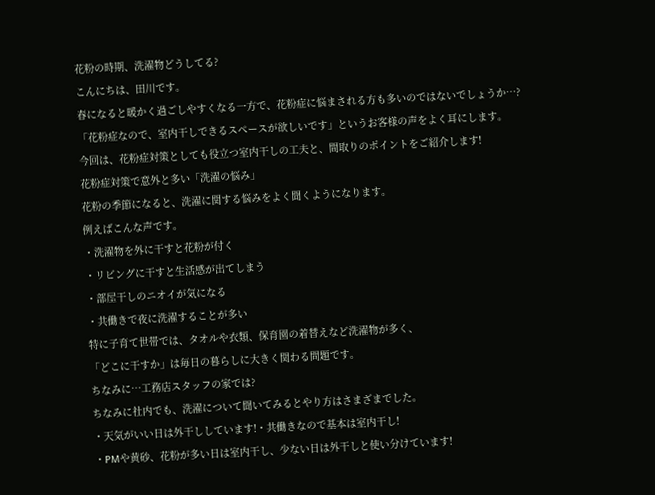花粉の時期、洗濯物どうしてる?
こんにちは、田川です。
春になると暖かく過ごしやすくなる一方で、花粉症に悩まされる方も多いのではないでしょうか…?
「花粉症なので、室内干しできるスペースが欲しいです」というお客様の声をよく耳にします。
今回は、花粉症対策としても役立つ室内干しの工夫と、間取りのポイントをご紹介します!
花粉症対策で意外と多い「洗濯の悩み」
花粉の季節になると、洗濯に関する悩みをよく聞くようになります。
例えばこんな声です。
・洗濯物を外に干すと花粉が付く
・リビングに干すと生活感が出てしまう
・部屋干しのニオイが気になる
・共働きで夜に洗濯することが多い
特に子育て世帯では、タオルや衣類、保育園の着替えなど洗濯物が多く、
「どこに干すか」は毎日の暮らしに大きく関わる問題です。
ちなみに…工務店スタッフの家では?
ちなみに社内でも、洗濯について聞いてみるとやり方はさまざまでした。
・天気がいい日は外干ししています!・共働きなので基本は室内干し!
・PMや黄砂、花粉が多い日は室内干し、少ない日は外干しと使い分けています!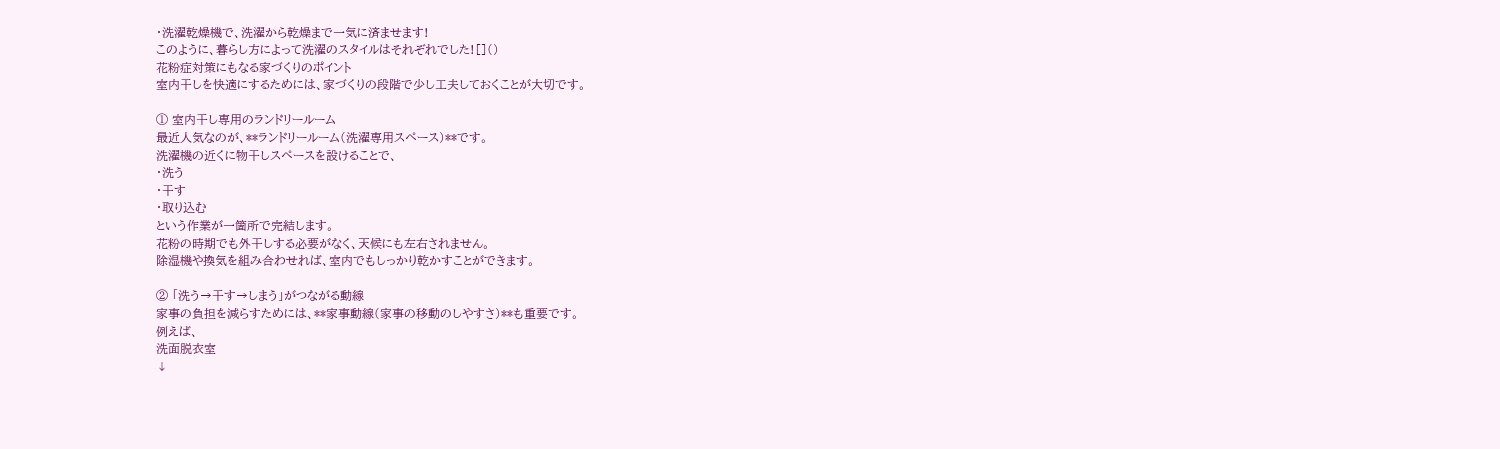・洗濯乾燥機で、洗濯から乾燥まで一気に済ませます!
このように、暮らし方によって洗濯のスタイルはそれぞれでした![]()
花粉症対策にもなる家づくりのポイント
室内干しを快適にするためには、家づくりの段階で少し工夫しておくことが大切です。

① 室内干し専用のランドリールーム
最近人気なのが、**ランドリールーム(洗濯専用スペース)**です。
洗濯機の近くに物干しスペースを設けることで、
・洗う
・干す
・取り込む
という作業が一箇所で完結します。
花粉の時期でも外干しする必要がなく、天候にも左右されません。
除湿機や換気を組み合わせれば、室内でもしっかり乾かすことができます。

② 「洗う→干す→しまう」がつながる動線
家事の負担を減らすためには、**家事動線(家事の移動のしやすさ)**も重要です。
例えば、
洗面脱衣室
↓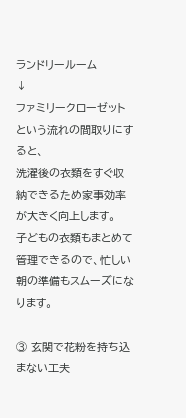ランドリールーム
↓
ファミリークローゼット
という流れの間取りにすると、
洗濯後の衣類をすぐ収納できるため家事効率が大きく向上します。
子どもの衣類もまとめて管理できるので、忙しい朝の準備もスムーズになります。

③ 玄関で花粉を持ち込まない工夫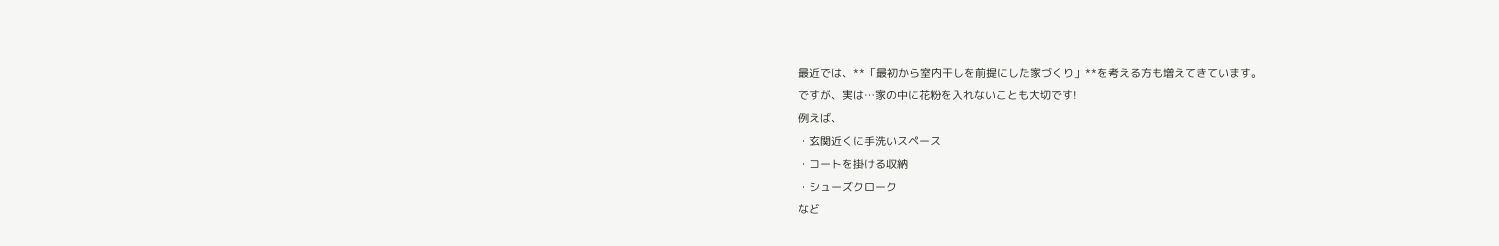最近では、**「最初から室内干しを前提にした家づくり」**を考える方も増えてきています。
ですが、実は…家の中に花粉を入れないことも大切です!
例えば、
・玄関近くに手洗いスペース
・コートを掛ける収納
・シューズクローク
など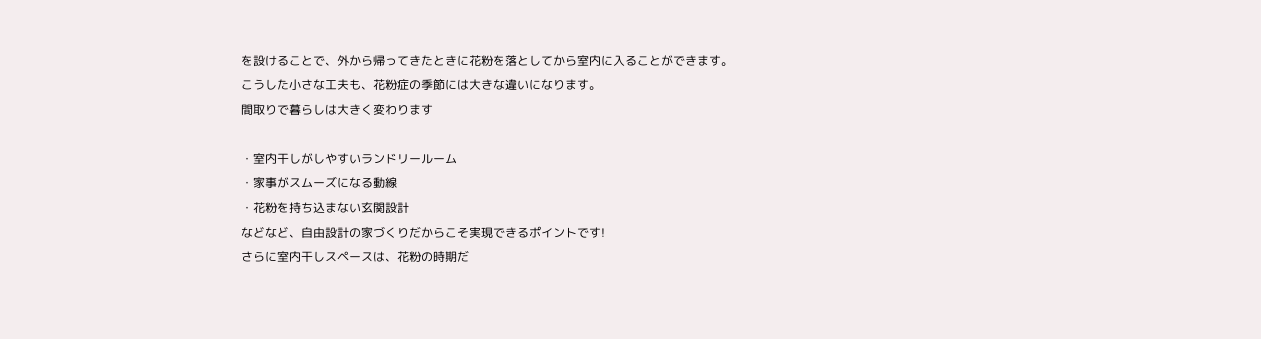を設けることで、外から帰ってきたときに花粉を落としてから室内に入ることができます。
こうした小さな工夫も、花粉症の季節には大きな違いになります。
間取りで暮らしは大きく変わります

・室内干しがしやすいランドリールーム
・家事がスムーズになる動線
・花粉を持ち込まない玄関設計
などなど、自由設計の家づくりだからこそ実現できるポイントです!
さらに室内干しスペースは、花粉の時期だ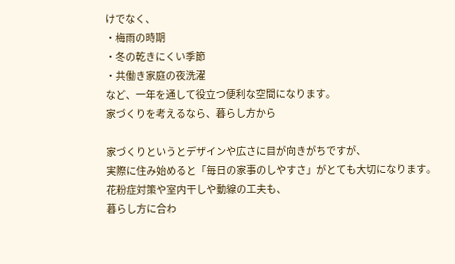けでなく、
・梅雨の時期
・冬の乾きにくい季節
・共働き家庭の夜洗濯
など、一年を通して役立つ便利な空間になります。
家づくりを考えるなら、暮らし方から

家づくりというとデザインや広さに目が向きがちですが、
実際に住み始めると「毎日の家事のしやすさ」がとても大切になります。
花粉症対策や室内干しや動線の工夫も、
暮らし方に合わ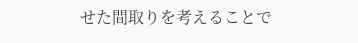せた間取りを考えることで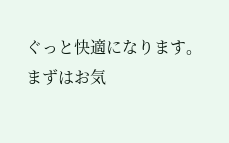ぐっと快適になります。
まずはお気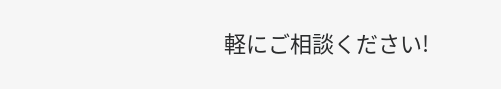軽にご相談ください!